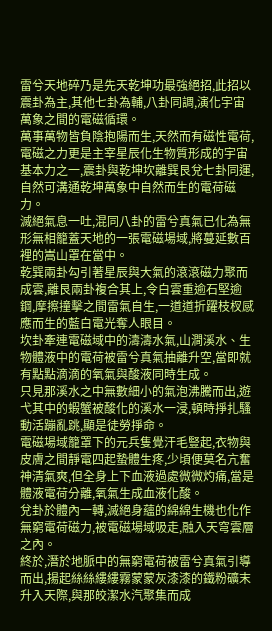雷兮天地碎乃是先天乾坤功最強絕招,此招以震卦為主,其他七卦為輔,八卦同調,演化宇宙萬象之間的電磁循環。
萬事萬物皆負陰抱陽而生,天然而有磁性電荷,電磁之力更是主宰星辰化生物質形成的宇宙基本力之一,震卦與乾坤坎離巽艮兌七卦同運,自然可溝通乾坤萬象中自然而生的電荷磁力。
滅絕氣息一吐,混同八卦的雷兮真氣已化為無形無相籠蓋天地的一張電磁場域,將蔓延數百裡的嵩山罩在當中。
乾巽兩卦勾引著星辰與大氣的滾滾磁力聚而成雲,離艮兩卦複合其上,令白雲重逾石堅逾鋼,摩擦撞擊之間雷氣自生,一道道折躍枝杈感應而生的藍白電光奪人眼目。
坎卦牽連電磁域中的濤濤水氣,山澗溪水、生物體液中的電荷被雷兮真氣抽離升空,當即就有點點滴滴的氧氣與酸液同時生成。
只見那溪水之中無數細小的氣泡沸騰而出,遊弋其中的蝦蟹被酸化的溪水一浸,頓時掙扎騷動活蹦亂跳,顯是徒勞掙命。
電磁場域籠罩下的元兵隻覺汗毛豎起,衣物與皮膚之間靜電四起蟄體生疼,少頃便莫名亢奮神清氣爽,但全身上下血液過處微微灼痛,當是體液電荷分離,氧氣生成血液化酸。
兌卦於體內一轉,滅絕身蘊的綿綿生機也化作無窮電荷磁力,被電磁場域吸走,融入天穹雲層之內。
終於,潛於地脈中的無窮電荷被雷兮真氣引導而出,揚起絲絲縷縷霧蒙蒙灰漆漆的鐵粉礦末升入天際,與那皎潔水汽聚集而成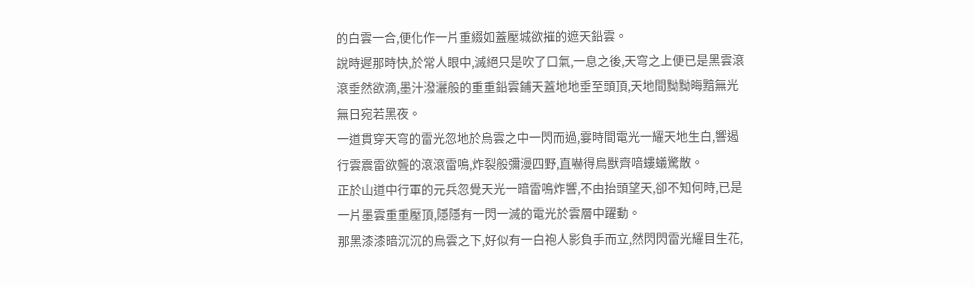的白雲一合,便化作一片重綴如蓋壓城欲摧的遮天鉛雲。
說時遲那時快,於常人眼中,滅絕只是吹了口氣,一息之後,天穹之上便已是黑雲滾滾垂然欲滴,墨汁潑灑般的重重鉛雲鋪天蓋地地垂至頭頂,天地間黝黝晦黯無光無日宛若黑夜。
一道貫穿天穹的雷光忽地於烏雲之中一閃而過,霎時間電光一耀天地生白,響遏行雲震雷欲聾的滾滾雷鳴,炸裂般彌漫四野,直嚇得鳥獸齊喑螻蟻驚散。
正於山道中行軍的元兵忽覺天光一暗雷鳴炸響,不由抬頭望天,卻不知何時,已是一片墨雲重重壓頂,隱隱有一閃一滅的電光於雲層中躍動。
那黑漆漆暗沉沉的烏雲之下,好似有一白袍人影負手而立,然閃閃雷光耀目生花,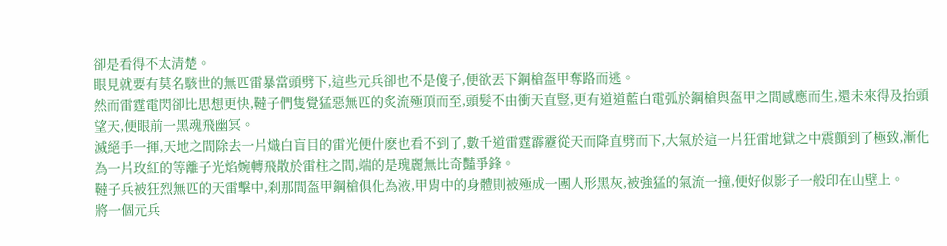卻是看得不太清楚。
眼見就要有莫名駭世的無匹雷暴當頭劈下,這些元兵卻也不是傻子,便欲丟下鋼槍盔甲奪路而逃。
然而雷霆電閃卻比思想更快,韃子們隻覺猛惡無匹的炙流殛頂而至,頭髮不由衝天直豎,更有道道藍白電弧於鋼槍與盔甲之間感應而生,還未來得及抬頭望天,便眼前一黑魂飛幽冥。
滅絕手一揮,天地之間除去一片熾白盲目的雷光便什麽也看不到了,數千道雷霆霹靂從天而降直劈而下,大氣於這一片狂雷地獄之中震顫到了極致,漸化為一片玫紅的等離子光焰婉轉飛散於雷柱之間,端的是瑰麗無比奇豔爭鋒。
韃子兵被狂烈無匹的天雷擊中,刹那間盔甲鋼槍俱化為液,甲胄中的身體則被殛成一團人形黑灰,被強猛的氣流一撞,便好似影子一般印在山壁上。
將一個元兵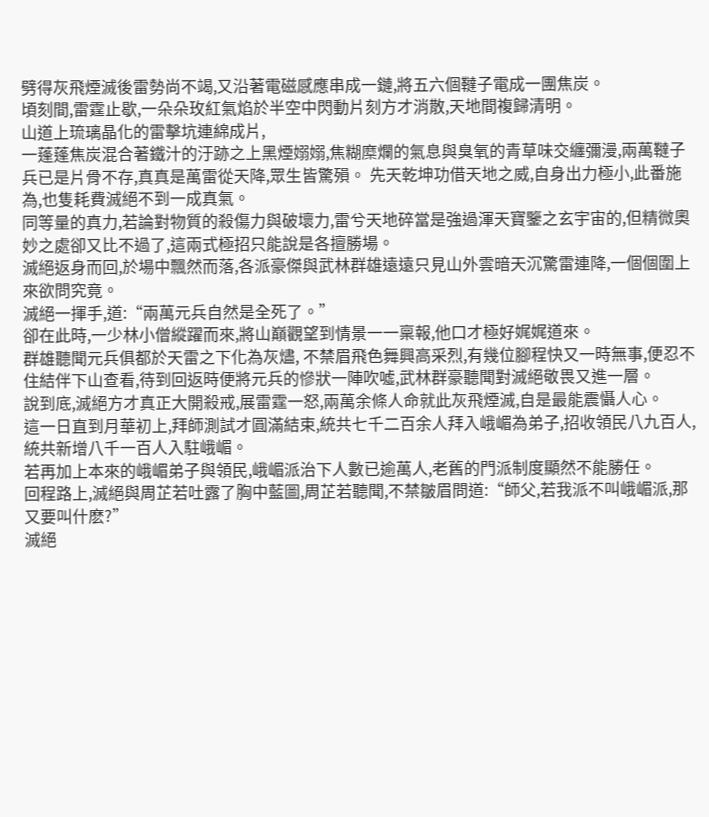劈得灰飛煙滅後雷勢尚不竭,又沿著電磁感應串成一鏈,將五六個韃子電成一團焦炭。
頃刻間,雷霆止歇,一朵朵玫紅氣焰於半空中閃動片刻方才消散,天地間複歸清明。
山道上琉璃晶化的雷擊坑連綿成片,
一蓬蓬焦炭混合著鐵汁的汙跡之上黑煙嫋嫋,焦糊糜爛的氣息與臭氧的青草味交纏彌漫,兩萬韃子兵已是片骨不存,真真是萬雷從天降,眾生皆驚殞。 先天乾坤功借天地之威,自身出力極小,此番施為,也隻耗費滅絕不到一成真氣。
同等量的真力,若論對物質的殺傷力與破壞力,雷兮天地碎當是強過渾天寶鑒之玄宇宙的,但精微奧妙之處卻又比不過了,這兩式極招只能說是各擅勝場。
滅絕返身而回,於場中飄然而落,各派豪傑與武林群雄遠遠只見山外雲暗天沉驚雷連降,一個個圍上來欲問究竟。
滅絕一揮手,道:“兩萬元兵自然是全死了。”
卻在此時,一少林小僧縱躍而來,將山巔觀望到情景一一稟報,他口才極好娓娓道來。
群雄聽聞元兵俱都於天雷之下化為灰燼, 不禁眉飛色舞興高采烈,有幾位腳程快又一時無事,便忍不住結伴下山查看,待到回返時便將元兵的慘狀一陣吹噓,武林群豪聽聞對滅絕敬畏又進一層。
說到底,滅絕方才真正大開殺戒,展雷霆一怒,兩萬余條人命就此灰飛煙滅,自是最能震懾人心。
這一日直到月華初上,拜師測試才圓滿結束,統共七千二百余人拜入峨嵋為弟子,招收領民八九百人,統共新增八千一百人入駐峨嵋。
若再加上本來的峨嵋弟子與領民,峨嵋派治下人數已逾萬人,老舊的門派制度顯然不能勝任。
回程路上,滅絕與周芷若吐露了胸中藍圖,周芷若聽聞,不禁皺眉問道:“師父,若我派不叫峨嵋派,那又要叫什麽?”
滅絕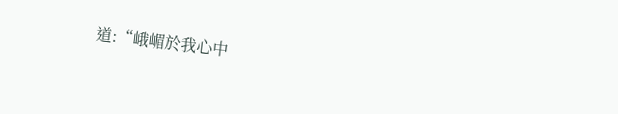道:“峨嵋於我心中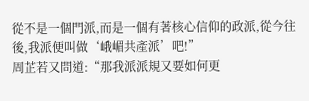從不是一個門派,而是一個有著核心信仰的政派,從今往後,我派便叫做‘峨嵋共產派’吧!”
周芷若又問道:“那我派派規又要如何更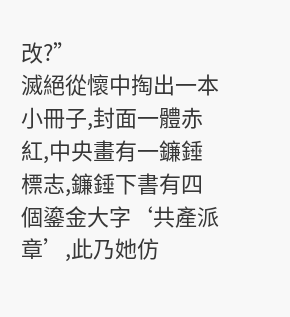改?”
滅絕從懷中掏出一本小冊子,封面一體赤紅,中央畫有一鐮錘標志,鐮錘下書有四個鎏金大字‘共產派章’,此乃她仿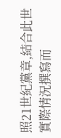照21世紀黨章,結合此世實際情況撰寫而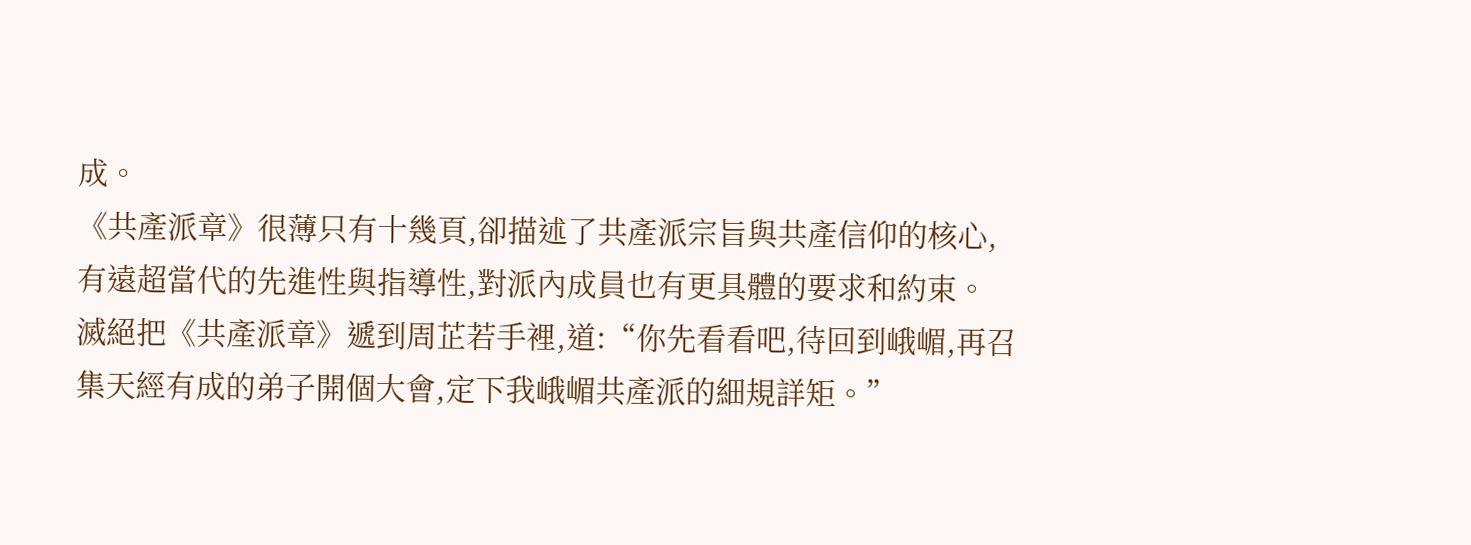成。
《共產派章》很薄只有十幾頁,卻描述了共產派宗旨與共產信仰的核心,有遠超當代的先進性與指導性,對派內成員也有更具體的要求和約束。
滅絕把《共產派章》遞到周芷若手裡,道:“你先看看吧,待回到峨嵋,再召集天經有成的弟子開個大會,定下我峨嵋共產派的細規詳矩。”